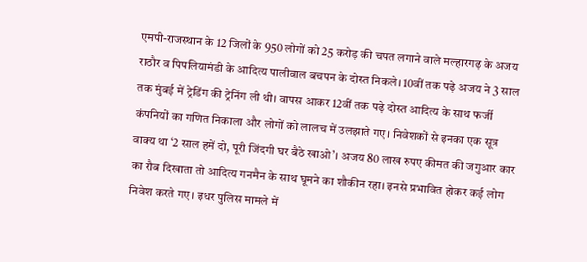एमपी-राजस्थान के 12 जिलों के 950 लोगों को 25 करोड़ की चपत लगाने वाले मल्हारगढ़ के अजय राठौर व पिपलियामंडी के आदित्य पालीवाल बचपन के दोस्त निकले। 10वीं तक पढ़े अजय ने 3 साल तक मुंबई में ट्रेडिंग की ट्रेनिंग ली थी। वापस आकर 12वीं तक पढ़े दोस्त आदित्य के साथ फर्जी कंपनियों का गणित निकाला और लोगों को लालच में उलझाते गए। निवेशकों से इनका एक सूत्र वाक्य था ‘2 साल हमें दो, पूरी जिंदगी घर बैठे खाओ’। अजय 80 लाख रुपए कीमत की जगुआर कार का रौब दिखाता तो आदित्य गनमैन के साथ घूमने का शौकीन रहा। इनसे प्रभावित होकर कई लोग निवेश करते गए। इधर पुलिस मामले में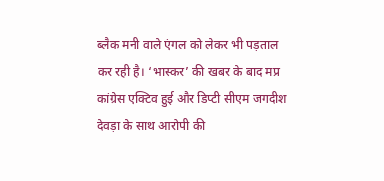ब्लैक मनी वाले एंगल को लेकर भी पड़ताल कर रही है। ‘भास्कर’ की खबर के बाद मप्र कांग्रेस एक्टिव हुई और डिप्टी सीएम जगदीश देवड़ा के साथ आरोपी की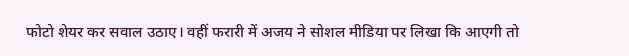फोटो शेयर कर सवाल उठाए। वहीं फरारी में अजय ने सोशल मीडिया पर लिखा कि आएगी तो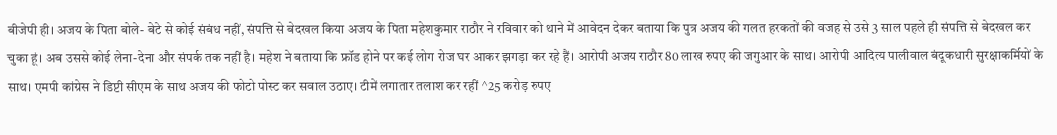बीजेपी ही। अजय के पिता बोले- बेटे से कोई संबंध नहीं, संपत्ति से बेदखल किया अजय के पिता महेशकुमार राठौर ने रविवार को थाने में आवेदन देकर बताया कि पुत्र अजय की गलत हरकतों की वजह से उसे 3 साल पहले ही संपत्ति से बेदखल कर चुका हूं। अब उससे कोई लेना-देना और संपर्क तक नहीं है। महेश ने बताया कि फ्रॉड होने पर कई लोग रोज घर आकर झगड़ा कर रहे हैं। आरोपी अजय राठौर 80 लाख रुपए की जगुआर के साथ। आरोपी आदित्य पालीवाल बंदूकधारी सुरक्षाकर्मियों के साथ। एमपी कांग्रेस ने डिप्टी सीएम के साथ अजय की फोटो पोस्ट कर सवाल उठाए। टीमें लगातार तलाश कर रहीं ^25 करोड़ रुपए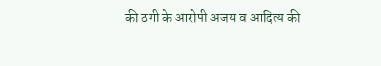की ठगी के आरोपी अजय व आदित्य की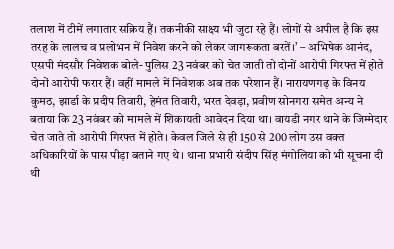तलाश में टीमें लगातार सक्रिय हैं। तकनीकी साक्ष्य भी जुटा रहे हैं। लोगों से अपील है कि इस तरह के लालच व प्रलोभन में निवेश करने को लेकर जागरूकता बरतें।’ – अभिषेक आनंद, एसपी मंदसौर निवेशक बोले- पुलिस 23 नवंबर को चेत जाती तो दोनों आरोपी गिरफ्त में होते दोनों आरोपी फरार हैं। वहीं मामले में निवेशक अब तक परेशान हैं। नारायणगढ़ के विनय कुमठ, झार्डा के प्रदीप तिवारी, हेमंत तिवारी, भरत देवड़ा, प्रवीण सोनगरा समेत अन्य ने बताया कि 23 नवंबर को मामले में शिकायती आवेदन दिया था। वायडी नगर थाने के जिम्मेदार चेत जाते तो आरोपी गिरफ्त में होते। केवल जिले से ही 150 से 200 लोग उस वक्त अधिकारियों के पास पीड़ा बताने गए थे। थाना प्रभारी संदीप सिंह मंगोलिया को भी सूचना दी थी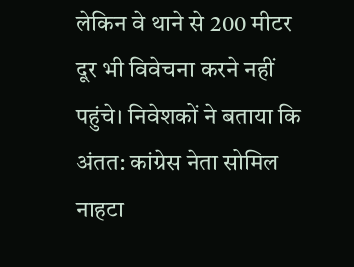लेकिन वे थाने से 200 मीटर दूर भी विवेचना करने नहीं पहुंचे। निवेशकों ने बताया कि अंतत: कांग्रेस नेता सोमिल नाहटा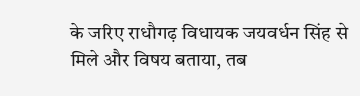के जरिए राधौगढ़ विधायक जयवर्धन सिंह से मिले और विषय बताया, तब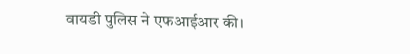वायडी पुलिस ने एफआईआर की।